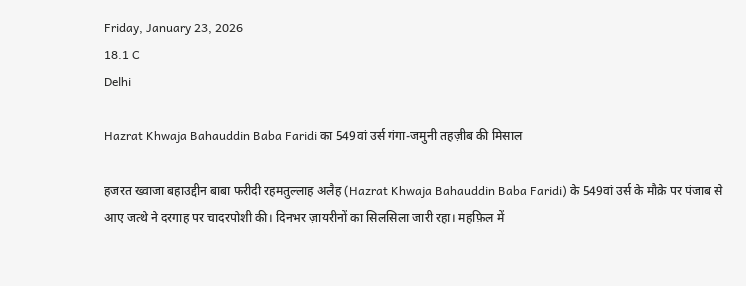Friday, January 23, 2026
18.1 C
Delhi

Hazrat Khwaja Bahauddin Baba Faridi का 549वां उर्स गंगा-जमुनी तहज़ीब की मिसाल

हजरत ख्वाजा बहाउद्दीन बाबा फरीदी रहमतुल्लाह अलैह (Hazrat Khwaja Bahauddin Baba Faridi) के 549वां उर्स के मौक़े पर पंजाब से आए जत्थे ने दरगाह पर चादरपोशी की। दिनभर ज़ायरीनों का सिलसिला जारी रहा। महफ़िल में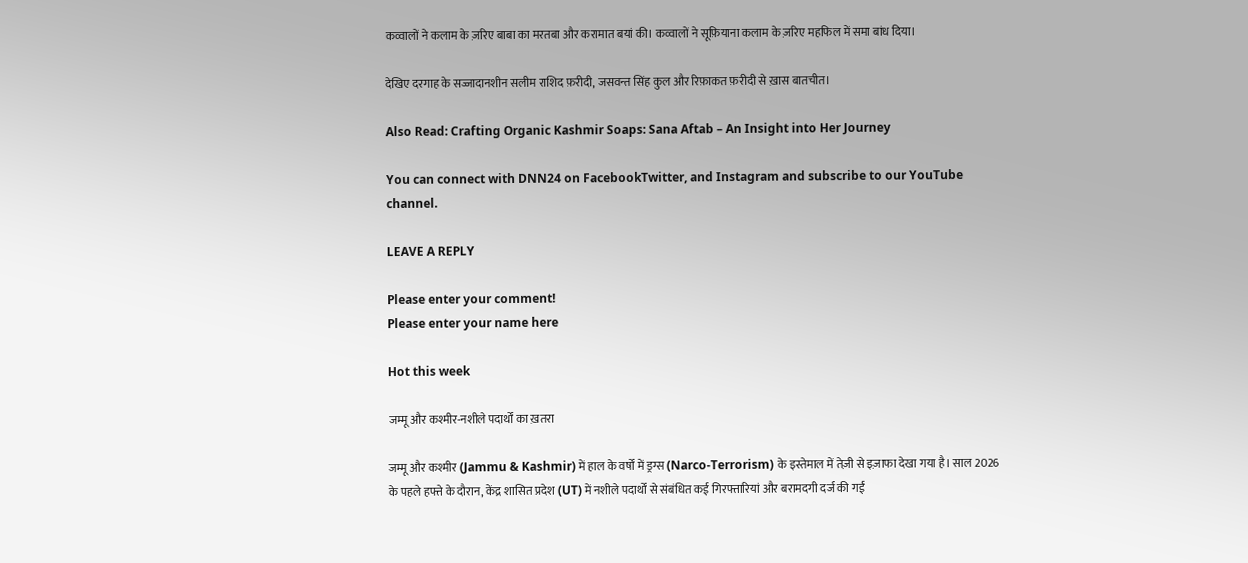कव्वालों ने कलाम के ज़रिए बाबा का मरतबा और करामात बयां की। कव्वालों ने सूफ़ियाना कलाम के ज़रिए महफिल में समा बांध दिया।

देखिए दरगाह के सज्जादानशीन सलीम राशिद फ़रीदी, जसवन्त सिंह कुल और रिफ़ाकत फ़रीदी से ख़ास बातचीत।

Also Read: Crafting Organic Kashmir Soaps: Sana Aftab – An Insight into Her Journey

You can connect with DNN24 on FacebookTwitter, and Instagram and subscribe to our YouTube channel.

LEAVE A REPLY

Please enter your comment!
Please enter your name here

Hot this week

जम्मू और कश्मीर-नशीले पदार्थों का ख़तरा

जम्मू और कश्मीर (Jammu & Kashmir) में हाल के वर्षों में ड्रग्स (Narco-Terrorism) के इस्तेमाल में तेज़ी से इज़ाफा देखा गया है। साल 2026 के पहले हफ्ते के दौरान, केंद्र शासित प्रदेश (UT) में नशीले पदार्थों से संबंधित कई गिरफ्तारियां और बरामदगी दर्ज की गईं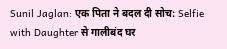Sunil Jaglan: एक पिता ने बदल दी सोच: Selfie with Daughter से गालीबंद घर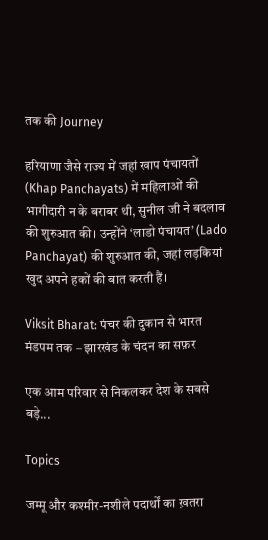तक की Journey

हरियाणा जैसे राज्य में जहां खाप पंचायतों (Khap Panchayats) में महिलाओं की भागीदारी न के बराबर थी, सुनील जी ने बदलाव की शुरुआत की। उन्होंने ‘लाडो पंचायत’ (Lado Panchayat) की शुरुआत की, जहां लड़कियां खुद अपने हकों की बात करती हैं।

Viksit Bharat: पंचर की दुकान से भारत मंडपम तक – झारखंड के चंदन का सफ़र

एक आम परिवार से निकलकर देश के सबसे बड़े...

Topics

जम्मू और कश्मीर-नशीले पदार्थों का ख़तरा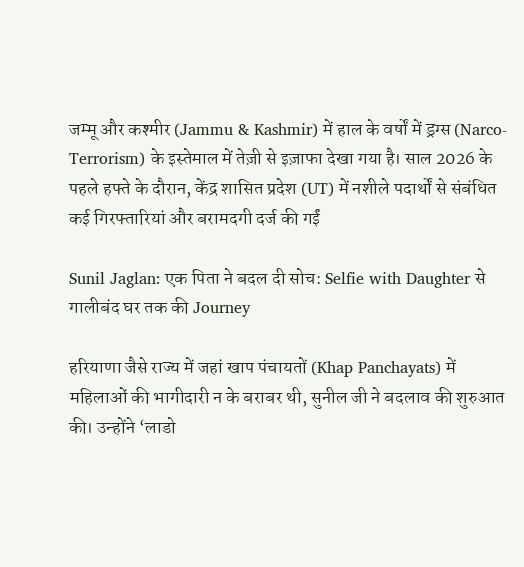जम्मू और कश्मीर (Jammu & Kashmir) में हाल के वर्षों में ड्रग्स (Narco-Terrorism) के इस्तेमाल में तेज़ी से इज़ाफा देखा गया है। साल 2026 के पहले हफ्ते के दौरान, केंद्र शासित प्रदेश (UT) में नशीले पदार्थों से संबंधित कई गिरफ्तारियां और बरामदगी दर्ज की गईं

Sunil Jaglan: एक पिता ने बदल दी सोच: Selfie with Daughter से गालीबंद घर तक की Journey

हरियाणा जैसे राज्य में जहां खाप पंचायतों (Khap Panchayats) में महिलाओं की भागीदारी न के बराबर थी, सुनील जी ने बदलाव की शुरुआत की। उन्होंने ‘लाडो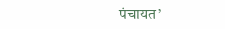पंचायत’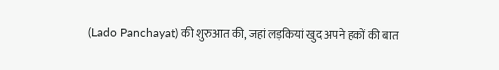(Lado Panchayat) की शुरुआत की, जहां लड़कियां खुद अपने हकों की बात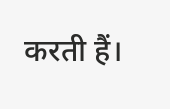करती हैं।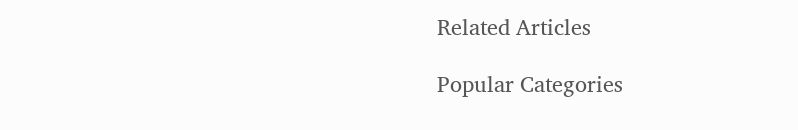Related Articles

Popular Categories